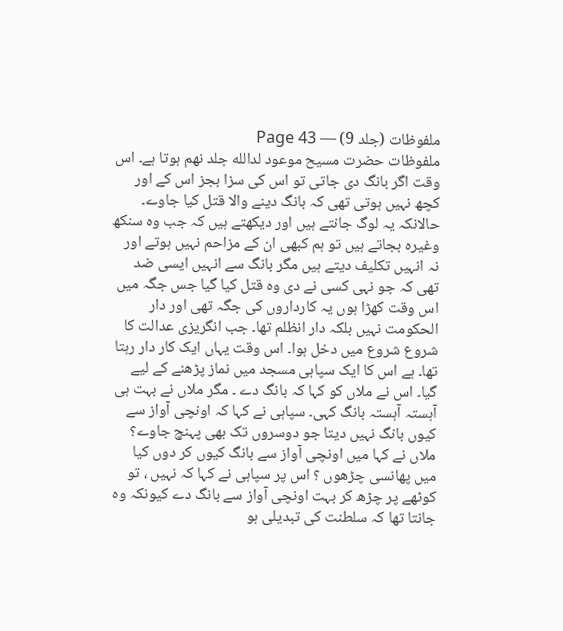ملفوظات (جلد 9) — Page 43
ملفوظات حضرت مسیح موعود لدالله جلد نهم ہوتا ہے۔ اس وقت اگر بانگ دی جاتی تو اس کی سزا بجز اس کے اور کچھ نہیں ہوتی تھی کہ بانگ دینے والا قتل کیا جاوے۔ حالانکہ یہ لوگ جانتے ہیں اور دیکھتے ہیں کہ جب وہ سنکھ وغیرہ بجاتے ہیں تو ہم کبھی ان کے مزاحم نہیں ہوتے اور نہ انہیں تکلیف دیتے ہیں مگر بانگ سے انہیں ایسی ضد تھی کہ جو نہی کسی نے دی وہ قتل کیا گیا جس جگہ میں اس وقت کھڑا ہوں یہ کارداروں کی جگہ تھی اور دار الحکومت نہیں بلکہ دار انظلم تھا۔ جب انگریزی عدالت کا شروع شروع میں دخل ہوا۔ اس وقت یہاں ایک کار دار رہتا تھا۔ ہے اس کا ایک سپاہی مسجد میں نماز پڑھنے کے لیے گیا۔ اس نے ملاں کو کہا کہ بانگ دے ۔ مگر ملاں نے بہت ہی آہستہ آہستہ بانگ کہی۔ سپاہی نے کہا کہ اونچی آواز سے کیوں بانگ نہیں دیتا جو دوسروں تک بھی پہنچ جاوے؟ ملاں نے کہا میں اونچی آواز سے بانگ کیوں کر دوں کیا میں پھانسی چڑھوں ؟ اس پر سپاہی نے کہا کہ نہیں ، تو کوٹھے پر چڑھ کر بہت اونچی آواز سے بانگ دے کیونکہ وہ جانتا تھا کہ سلطنت کی تبدیلی ہو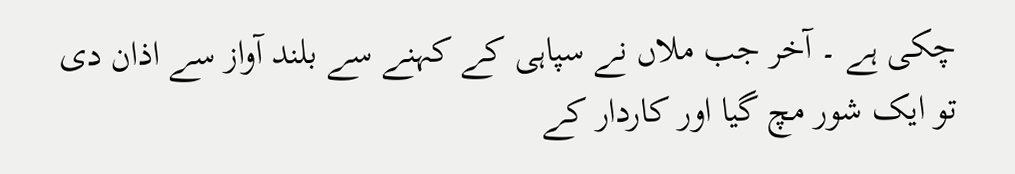چکی ہے ۔ آخر جب ملاں نے سپاہی کے کہنے سے بلند آواز سے اذان دی تو ایک شور مچ گیا اور کاردار کے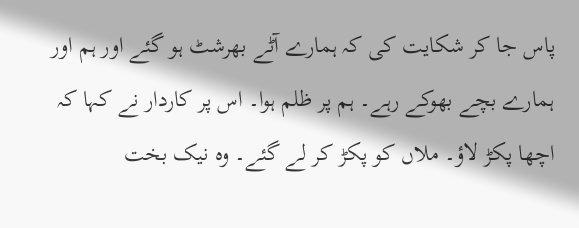پاس جا کر شکایت کی کہ ہمارے آٹے بھرشٹ ہو گئے اور ہم اور ہمارے بچے بھوکے رہے۔ ہم پر ظلم ہوا۔ اس پر کاردار نے کہا کہ اچھا پکڑ لاؤ۔ ملاں کو پکڑ کر لے گئے۔ وہ نیک بخت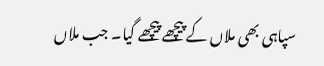سپاہی بھی ملاں کے پیچھے پیچھے گیا۔ جب ملاں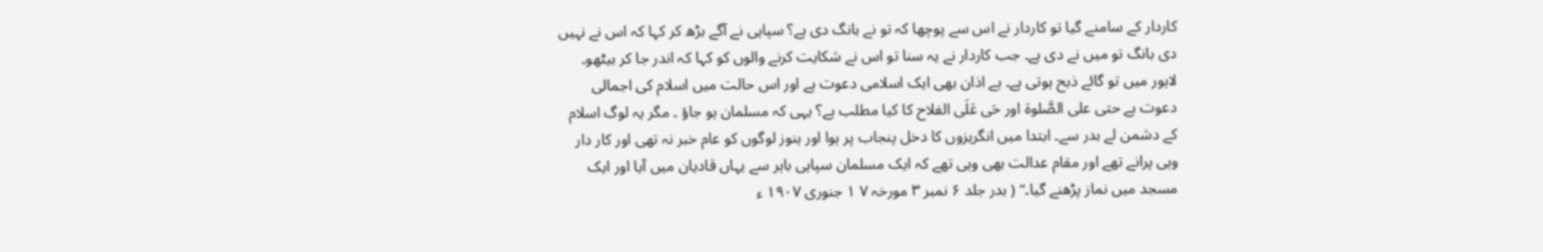کاردار کے سامنے گیا تو کاردار نے اس سے پوچھا کہ تو نے بانگ دی ہے؟ سپاہی نے آگے بڑھ کر کہا کہ اس نے نہیں دی بانگ تو میں نے دی ہے۔ جب کاردار نے یہ سنا تو اس نے شکایت کرنے والوں کو کہا کہ اندر جا کر بیٹھو۔ لاہور میں تو گائے ذبح ہوتی ہے۔ ہے اذان بھی ایک اسلامی دعوت ہے اور اس حالت میں اسلام کی اجمالی دعوت ہے حتی علی الصَّلوة اور حَى عَلَى الفلاح کا کیا مطلب ہے؟ یہی کہ مسلمان ہو جاؤ ۔ مگر یہ لوگ اسلام کے دشمن لے بدر سے۔ ابتدا میں انگریزوں کا دخل پنجاب پر ہوا اور ہنوز لوگوں کو عام خبر نہ تھی اور کار دار وہی پرانے تھے اور مقام عدالت بھی وہی تھے کہ ایک مسلمان سپاہی باہر سے یہاں قادیان میں آیا اور ایک مسجد میں نماز پڑھنے گیا۔“ ( بدر جلد ۶ نمبر ۳ مورخہ ۷ ۱ جنوری ۱۹۰۷ ء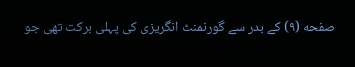صفحه (۹) کے بدر سے گورنمنٹ انگریزی کی پہلی برکت تھی جو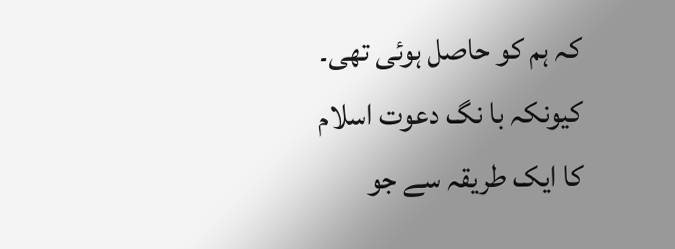کہ ہم کو حاصل ہوئی تھی۔ کیونکہ با نگ دعوت اسلام کا ایک طریقہ سے جو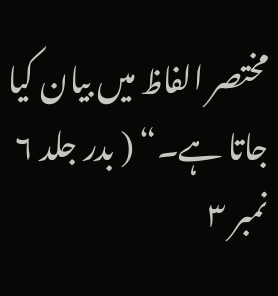مختصر الفاظ میں بیان کیا جاتا ہے۔“ ( بدر جلد ۶ نمبر ۳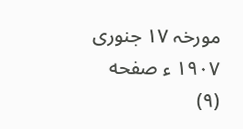مورخہ ۱۷ جنوری ۱۹۰۷ ء صفحه (۹)